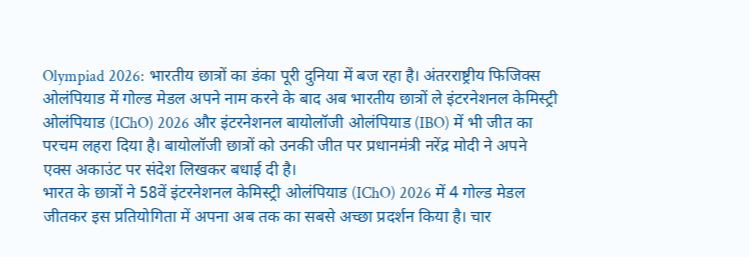Olympiad 2026: भारतीय छात्रों का डंका पूरी दुनिया में बज रहा है। अंतरराष्ट्रीय फिजिक्स ओलंपियाड में गोल्ड मेडल अपने नाम करने के बाद अब भारतीय छात्रों ले इंटरनेशनल केमिस्ट्री ओलंपियाड (IChO) 2026 और इंटरनेशनल बायोलॉजी ओलंपियाड (IBO) में भी जीत का परचम लहरा दिया है। बायोलॉजी छात्रों को उनकी जीत पर प्रधानमंत्री नरेंद्र मोदी ने अपने एक्स अकाउंट पर संदेश लिखकर बधाई दी है।
भारत के छात्रों ने 58वें इंटरनेशनल केमिस्ट्री ओलंपियाड (IChO) 2026 में 4 गोल्ड मेडल जीतकर इस प्रतियोगिता में अपना अब तक का सबसे अच्छा प्रदर्शन किया है। चार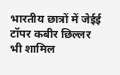भारतीय छात्रों में जेईई टॉपर कबीर छिल्लर भी शामिल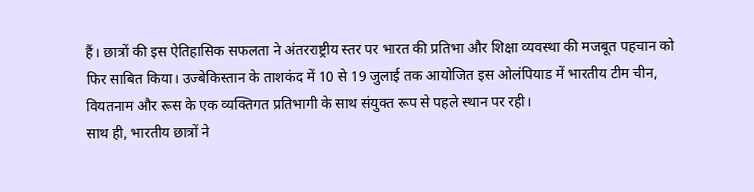हैं। छात्रों की इस ऐतिहासिक सफलता ने अंतरराष्ट्रीय स्तर पर भारत की प्रतिभा और शिक्षा व्यवस्था की मजबूत पहचान को फिर साबित किया। उज्बेकिस्तान के ताशकंद में 10 से 19 जुलाई तक आयोजित इस ओलंपियाड में भारतीय टीम चीन, वियतनाम और रूस के एक व्यक्तिगत प्रतिभागी के साथ संयुक्त रूप से पहले स्थान पर रही।
साथ ही, भारतीय छात्रों ने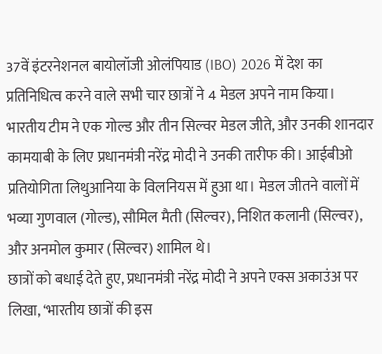37वें इंटरनेशनल बायोलॉजी ओलंपियाड (IBO) 2026 में देश का प्रतिनिधित्व करने वाले सभी चार छात्रों ने 4 मेडल अपने नाम किया। भारतीय टीम ने एक गोल्ड और तीन सिल्वर मेडल जीते, और उनकी शानदार कामयाबी के लिए प्रधानमंत्री नरेंद्र मोदी ने उनकी तारीफ की। आईबीओ प्रतियोगिता लिथुआनिया के विलनियस में हुआ था। मेडल जीतने वालों में भव्या गुणवाल (गोल्ड), सौमिल मैती (सिल्वर), निशित कलानी (सिल्वर), और अनमोल कुमार (सिल्वर) शामिल थे।
छात्रों को बधाई देते हुए, प्रधानमंत्री नरेंद्र मोदी ने अपने एक्स अकाउंअ पर लिखा, ‘भारतीय छात्रों की इस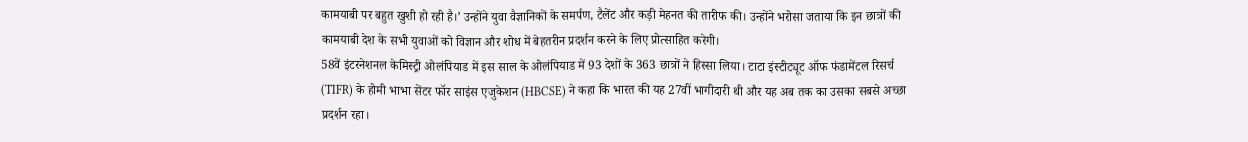कामयाबी पर बहुत खुशी हो रही है।’ उन्होंने युवा वैज्ञानिकों के समर्पण, टैलेंट और कड़ी मेहनत की तारीफ की। उन्होंने भरोसा जताया कि इन छात्रों की कामयाबी देश के सभी युवाओं को विज्ञान और शोध में बेहतरीन प्रदर्शन करने के लिए प्रोत्साहित करेगी।
58वें इंटरनेशनल केमिस्ट्री ओलंपियाड में इस साल के ओलंपियाड में 93 देशों के 363 छात्रों ने हिस्सा लिया। टाटा इंस्टीट्यूट ऑफ फंडामेंटल रिसर्च (TIFR) के होमी भाभा सेंटर फॉर साइंस एजुकेशन (HBCSE) ने कहा कि भारत की यह 27वीं भागीदारी थी और यह अब तक का उसका सबसे अच्छा प्रदर्शन रहा।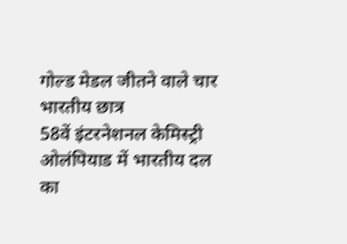गोल्ड मेडल जीतने वाले चार भारतीय छात्र
58वें इंटरनेशनल केमिस्ट्री ओलंपियाड में भारतीय दल का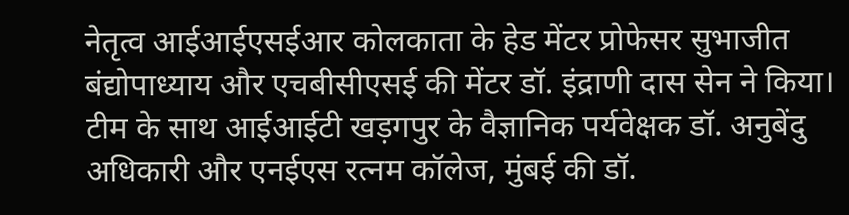नेतृत्व आईआईएसईआर कोलकाता के हेड मेंटर प्रोफेसर सुभाजीत बंद्योपाध्याय और एचबीसीएसई की मेंटर डॉ. इंद्राणी दास सेन ने किया। टीम के साथ आईआईटी खड़गपुर के वैज्ञानिक पर्यवेक्षक डॉ. अनुबेंदु अधिकारी और एनईएस रत्नम कॉलेज, मुंबई की डॉ.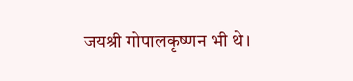जयश्री गोपालकृष्णन भी थे।